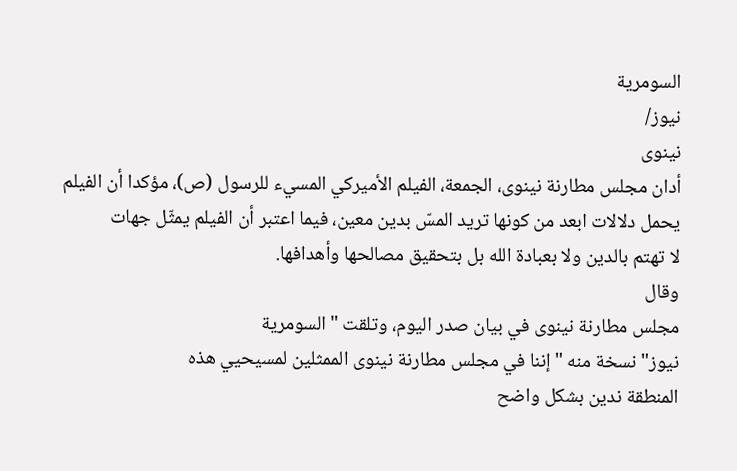السومرية
نيوز/
نينوى
أدان مجلس مطارنة نينوى، الجمعة، الفيلم الأميركي المسيء للرسول (ص)، مؤكدا أن الفيلم
يحمل دلالات ابعد من كونها تريد المسّ بدين معين، فيما اعتبر أن الفيلم يمثّل جهات
لا تهتم بالدين ولا بعبادة الله بل بتحقيق مصالحها وأهدافها.
وقال
مجلس مطارنة نينوى في بيان صدر اليوم، وتلقت "السومرية
نيوز" نسخة منه "إننا في مجلس مطارنة نينوى الممثلين لمسيحيي هذه
المنطقة ندين بشكل واضح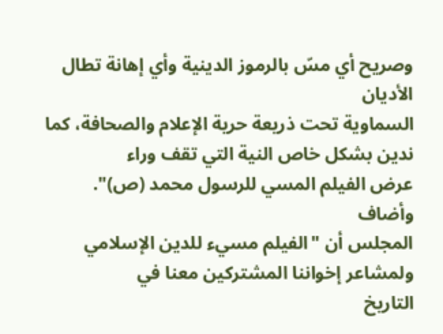وصريح أي مسّ بالرموز الدينية وأي إهانة تطال الأديان
السماوية تحت ذريعة حرية الإعلام والصحافة، كما ندين بشكل خاص النية التي تقف وراء
عرض الفيلم المسي للرسول محمد (ص)".
وأضاف
المجلس أن "الفيلم مسيء للدين الإسلامي ولمشاعر إخواننا المشتركين معنا في
التاريخ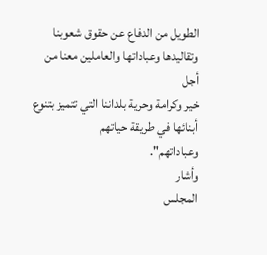الطويل من الدفاع عن حقوق شعوبنا وتقاليدها وعباداتها والعاملين معنا من أجل
خير وكرامة وحرية بلداننا التي تتميز بتنوع أبنائها في طريقة حياتهم
وعباداتهم".
وأشار
المجلس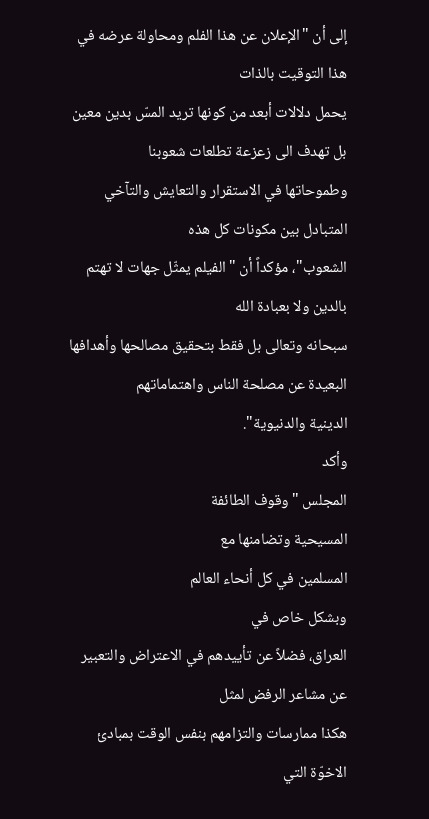إلى أن "الإعلان عن هذا الفلم ومحاولة عرضه في هذا التوقيت بالذات
يحمل دلالات أبعد من كونها تريد المسّ بدين معين بل تهدف الى زعزعة تطلعات شعوبنا
وطموحاتها في الاستقرار والتعايش والتآخي المتبادل بين مكونات كل هذه
الشعوب"، مؤكداً أن "الفيلم يمثّل جهات لا تهتم بالدين ولا بعبادة الله
سبحانه وتعالى بل فقط بتحقيق مصالحها وأهدافها البعيدة عن مصلحة الناس واهتماماتهم
الدينية والدنيوية".
وأكد
المجلس "وقوف الطائفة
المسيحية وتضامنها مع
المسلمين في كل أنحاء العالم
وبشكل خاص في
العراق، فضلاً عن تأييدهم في الاعتراض والتعبير عن مشاعر الرفض لمثل
هكذا ممارسات والتزامهم بنفس الوقت بمبادئ الاخوّة التي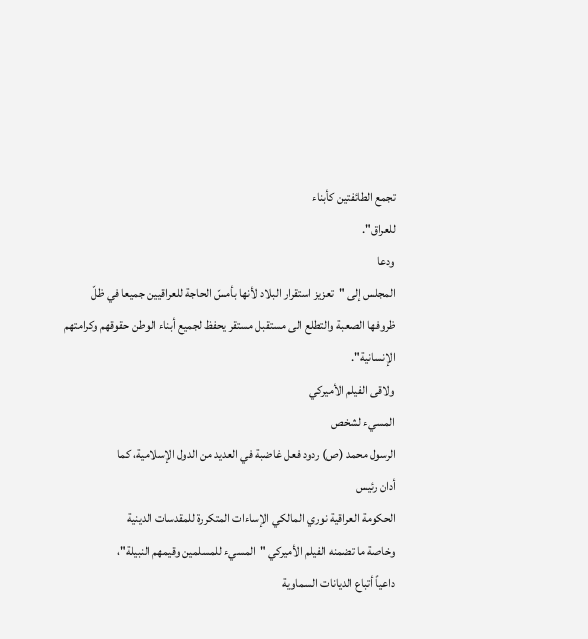تجمع الطائفتين كأبناء
للعراق".
ودعا
المجلس إلى "تعزيز استقرار البلاد لأنها بأمسّ الحاجة للعراقيين جميعا في ظلّ
ظروفها الصعبة والتطلع الى مستقبل مستقر يحفظ لجميع أبناء الوطن حقوقهم وكرامتهم
الإنسانية".
ولاقى الفيلم الأميركي
المسيء لشخص
الرسول محمد (ص) ردود فعل غاضبة في العديد من الدول الإسلامية، كما
أدان رئيس
الحكومة العراقية نوري المالكي الإساءات المتكررة للمقدسات الدينية
وخاصة ما تضمنه الفيلم الأميركي "المسيء للمسلمين وقيمهم النبيلة"،
داعياً أتباع الديانات السماوية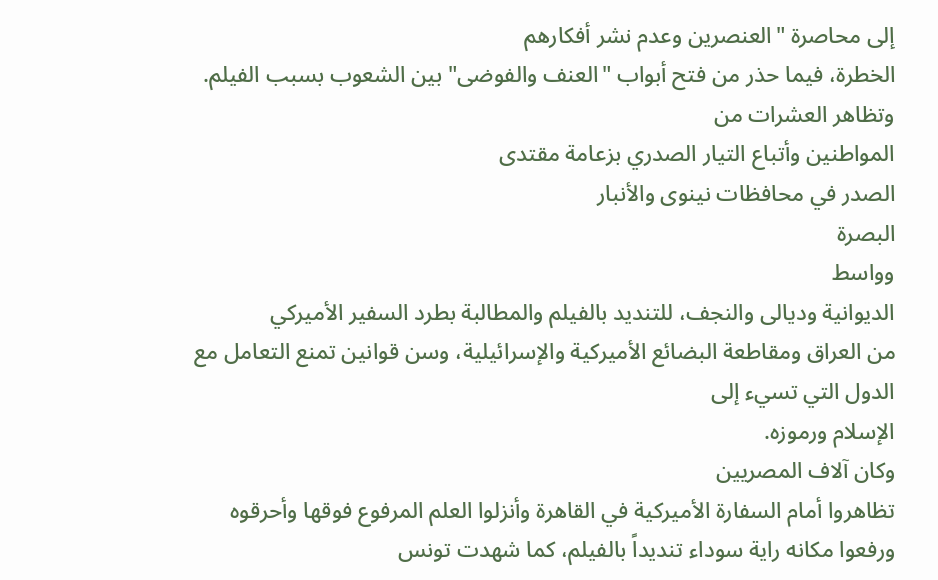إلى محاصرة "العنصرين وعدم نشر أفكارهم
الخطرة، فيما حذر من فتح أبواب "العنف والفوضى" بين الشعوب بسبب الفيلم.
وتظاهر العشرات من
المواطنين وأتباع التيار الصدري بزعامة مقتدى
الصدر في محافظات نينوى والأنبار
البصرة
وواسط
الديوانية وديالى والنجف، للتنديد بالفيلم والمطالبة بطرد السفير الأميركي
من العراق ومقاطعة البضائع الأميركية والإسرائيلية، وسن قوانين تمنع التعامل مع
الدول التي تسيء إلى
الإسلام ورموزه.
وكان آلاف المصريين
تظاهروا أمام السفارة الأميركية في القاهرة وأنزلوا العلم المرفوع فوقها وأحرقوه
ورفعوا مكانه راية سوداء تنديداً بالفيلم، كما شهدت تونس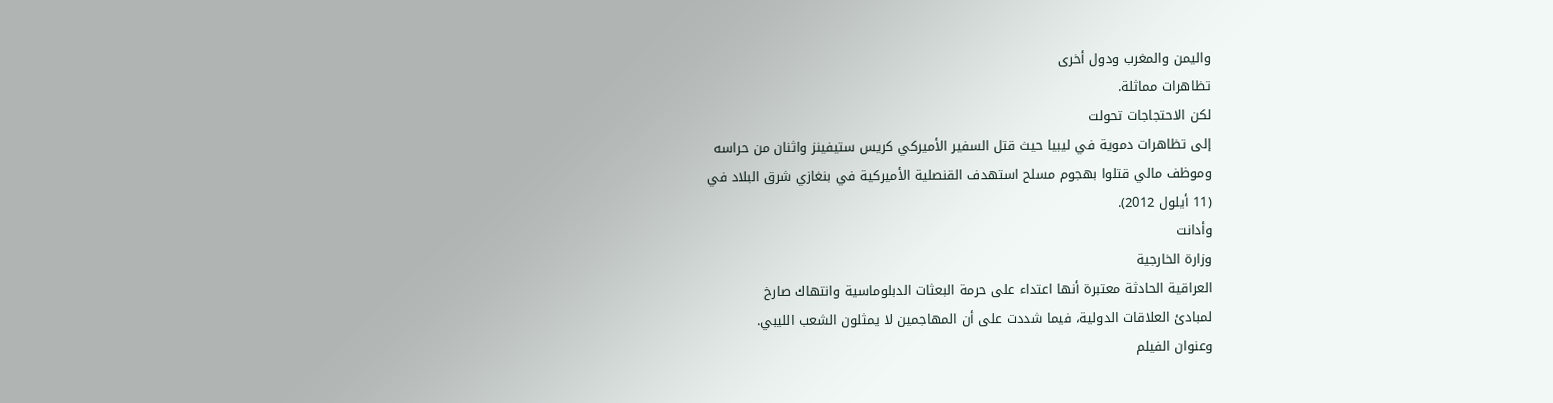واليمن والمغرب ودول أخرى
تظاهرات مماثلة.
لكن الاحتجاجات تحولت
إلى تظاهرات دموية في ليبيا حيث قتل السفير الأميركي كريس ستيفينز واثنان من حراسه
وموظف مالي قتلوا بهجوم مسلح استهدف القنصلية الأميركية في بنغازي شرق البلاد في
(11 أيلول 2012).
وأدانت
وزارة الخارجية
العراقية الحادثة معتبرة أنها اعتداء على حرمة البعثات الدبلوماسية وانتهاك صارخ
لمبادئ العلاقات الدولية، فيما شددت على أن المهاجمين لا يمثلون الشعب الليبي.
وعنوان الفيلم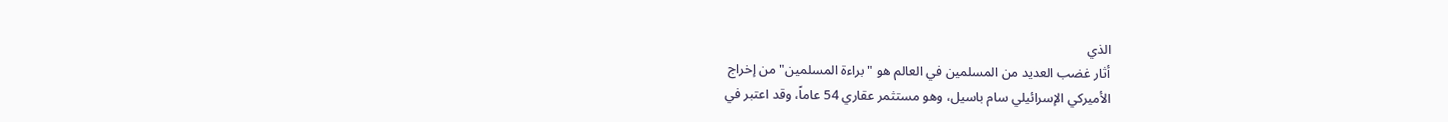الذي
أثار غضب العديد من المسلمين في العالم هو "براءة المسلمين" من إخراج
الأميركي الإسرائيلي سام باسيل، وهو مستثمر عقاري 54 عاماً، وقد اعتبر في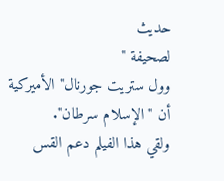حديث
لصحيفة "
وول ستريت جورنال" الأميركية أن "الإسلام سرطان".
ولقي هذا الفيلم دعم القس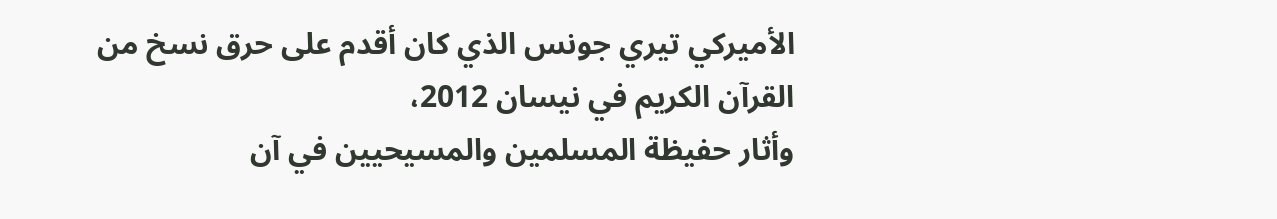الأميركي تيري جونس الذي كان أقدم على حرق نسخ من القرآن الكريم في نيسان 2012،
وأثار حفيظة المسلمين والمسيحيين في آن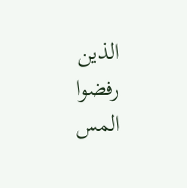الذين رفضوا المس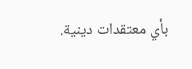بأي معتقدات دينية.